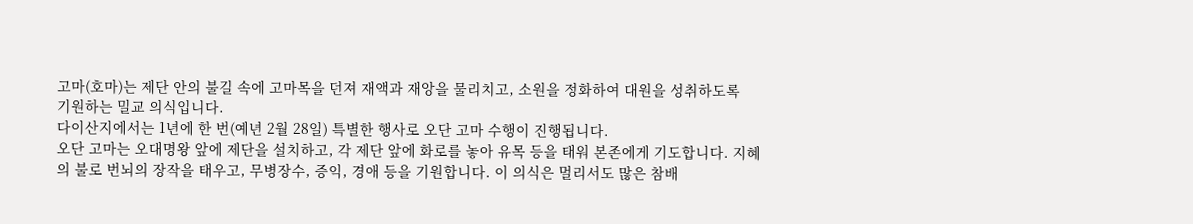고마(호마)는 제단 안의 불길 속에 고마목을 던져 재액과 재앙을 물리치고, 소원을 정화하여 대원을 성취하도록
기원하는 밀교 의식입니다.
다이산지에서는 1년에 한 번(예년 2월 28일) 특별한 행사로 오단 고마 수행이 진행됩니다.
오단 고마는 오대명왕 앞에 제단을 설치하고, 각 제단 앞에 화로를 놓아 유목 등을 태워 본존에게 기도합니다. 지혜의 불로 번뇌의 장작을 태우고, 무병장수, 증익, 경애 등을 기원합니다. 이 의식은 멀리서도 많은 참배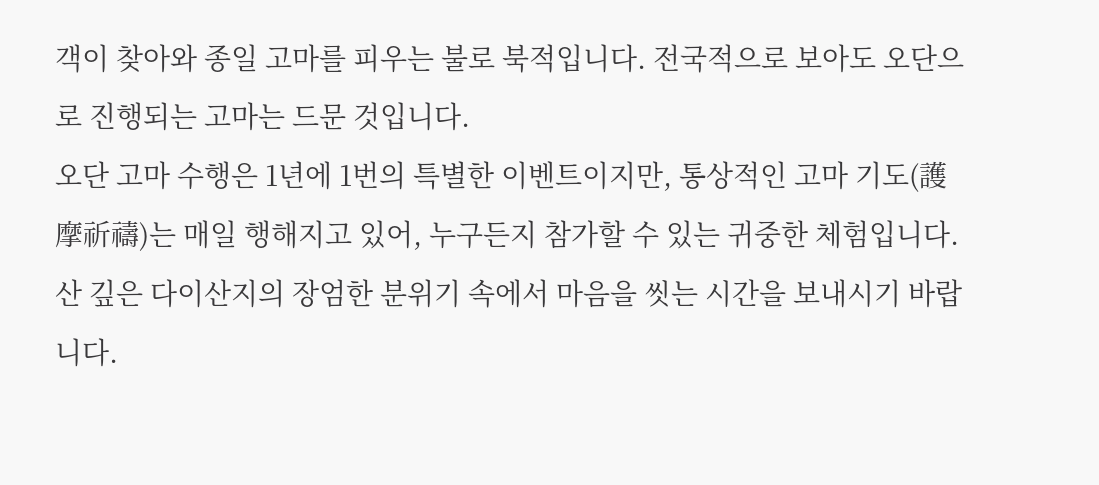객이 찾아와 종일 고마를 피우는 불로 북적입니다. 전국적으로 보아도 오단으로 진행되는 고마는 드문 것입니다.
오단 고마 수행은 1년에 1번의 특별한 이벤트이지만, 통상적인 고마 기도(護摩祈禱)는 매일 행해지고 있어, 누구든지 참가할 수 있는 귀중한 체험입니다. 산 깊은 다이산지의 장엄한 분위기 속에서 마음을 씻는 시간을 보내시기 바랍니다.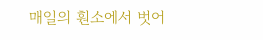매일의 훤소에서 벗어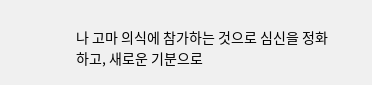나 고마 의식에 참가하는 것으로 심신을 정화하고, 새로운 기분으로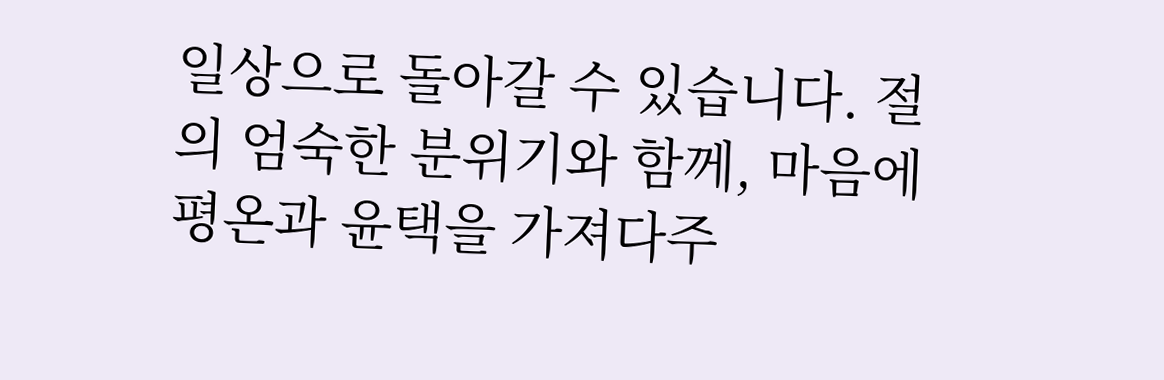일상으로 돌아갈 수 있습니다. 절의 엄숙한 분위기와 함께, 마음에 평온과 윤택을 가져다주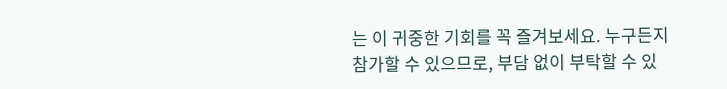는 이 귀중한 기회를 꼭 즐겨보세요. 누구든지 참가할 수 있으므로, 부담 없이 부탁할 수 있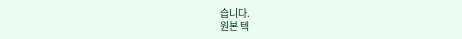습니다.
원본 텍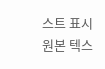스트 표시
원본 텍스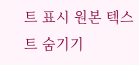트 표시 원본 텍스트 숨기기